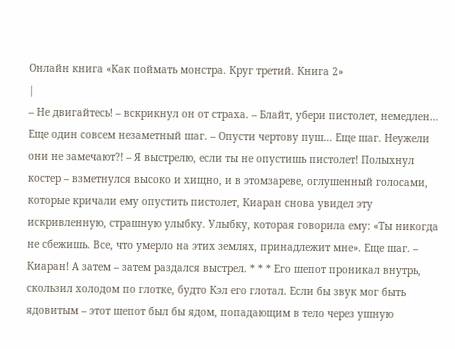Онлайн книга «Как поймать монстра. Круг третий. Книга 2»
|
– Не двигайтесь! – вскрикнул он от страха. – Блайт, убери пистолет, немедлен… Еще один совсем незаметный шаг. – Опусти чертову пуш… Еще шаг. Неужели они не замечают?! – Я выстрелю, если ты не опустишь пистолет! Полыхнул костер – взметнулся высоко и хищно, и в этомзареве, оглушенный голосами, которые кричали ему опустить пистолет, Киаран снова увидел эту искривленную, страшную улыбку. Улыбку, которая говорила ему: «Ты никогда не сбежишь. Все, что умерло на этих землях, принадлежит мне». Еще шаг. – Киаран! А затем – затем раздался выстрел. * * * Его шепот проникал внутрь, скользил холодом по глотке, будто Кэл его глотал. Если бы звук мог быть ядовитым – этот шепот был бы ядом, попадающим в тело через ушную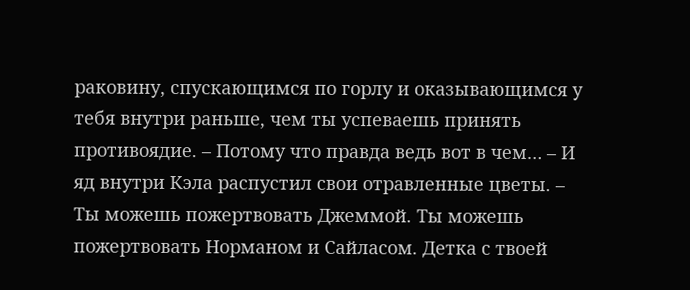раковину, спускающимся по горлу и оказывающимся у тебя внутри раньше, чем ты успеваешь принять противоядие. – Потому что правда ведь вот в чем… – И яд внутри Кэла распустил свои отравленные цветы. – Ты можешь пожертвовать Джеммой. Ты можешь пожертвовать Норманом и Сайласом. Детка с твоей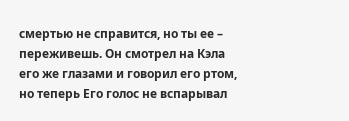смертью не справится, но ты ее – переживешь. Он смотрел на Кэла его же глазами и говорил его ртом, но теперь Его голос не вспарывал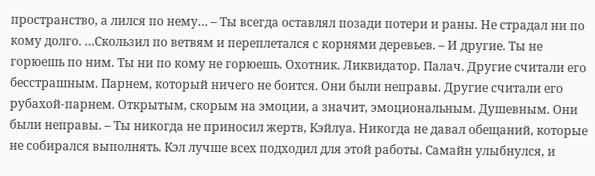пространство, а лился по нему… – Ты всегда оставлял позади потери и раны. Не страдал ни по кому долго. …Скользил по ветвям и переплетался с корнями деревьев. – И другие. Ты не горюешь по ним. Ты ни по кому не горюешь. Охотник. Ликвидатор. Палач. Другие считали его бесстрашным. Парнем, который ничего не боится. Они были неправы. Другие считали его рубахой-парнем. Открытым, скорым на эмоции, а значит, эмоциональным. Душевным. Они были неправы. – Ты никогда не приносил жертв, Кэйлуа. Никогда не давал обещаний, которые не собирался выполнять. Кэл лучше всех подходил для этой работы. Самайн улыбнулся, и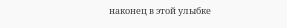наконец в этой улыбке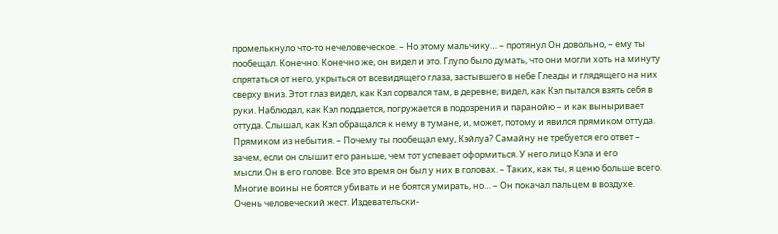промелькнуло что-то нечеловеческое. – Но этому мальчику… – протянул Он довольно, – ему ты пообещал. Конечно. Конечно же, он видел и это. Глупо было думать, что они могли хоть на минуту спрятаться от него, укрыться от всевидящего глаза, застывшего в небе Глеады и глядящего на них сверху вниз. Этот глаз видел, как Кэл сорвался там, в деревне; видел, как Кэл пытался взять себя в руки. Наблюдал, как Кэл поддается, погружается в подозрения и паранойю – и как выныривает оттуда. Слышал, как Кэл обращался к нему в тумане, и, может, потому и явился прямиком оттуда. Прямиком из небытия. – Почему ты пообещал ему, Кэйлуа? Самайну не требуется его ответ – зачем, если он слышит его раньше, чем тот успевает оформиться. У него лицо Кэла и его мысли.Он в его голове. Все это время он был у них в головах. – Таких, как ты, я ценю больше всего. Многие воины не боятся убивать и не боятся умирать, но… – Он покачал пальцем в воздухе. Очень человеческий жест. Издевательски-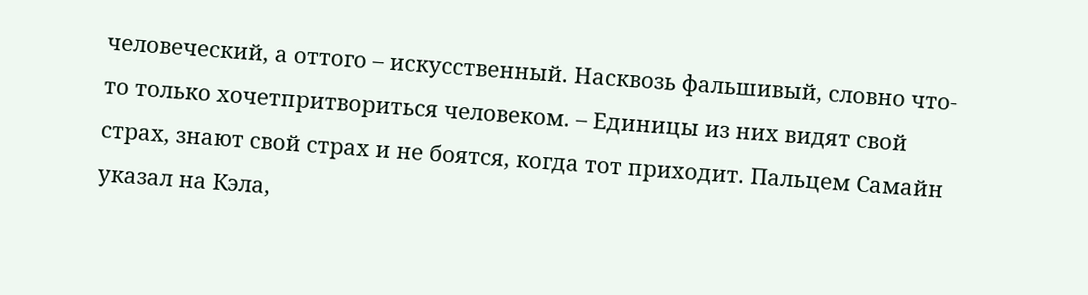человеческий, а оттого – искусственный. Насквозь фальшивый, словно что-то только хочетпритвориться человеком. – Единицы из них видят свой страх, знают свой страх и не боятся, когда тот приходит. Пальцем Самайн указал на Кэла,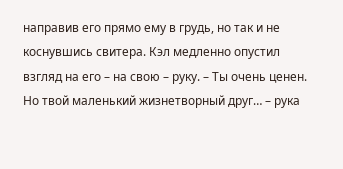направив его прямо ему в грудь, но так и не коснувшись свитера. Кэл медленно опустил взгляд на его – на свою – руку. – Ты очень ценен. Но твой маленький жизнетворный друг… – рука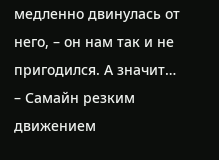медленно двинулась от него, – он нам так и не пригодился. А значит… – Самайн резким движением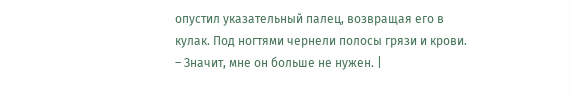опустил указательный палец, возвращая его в кулак. Под ногтями чернели полосы грязи и крови. – Значит, мне он больше не нужен. |